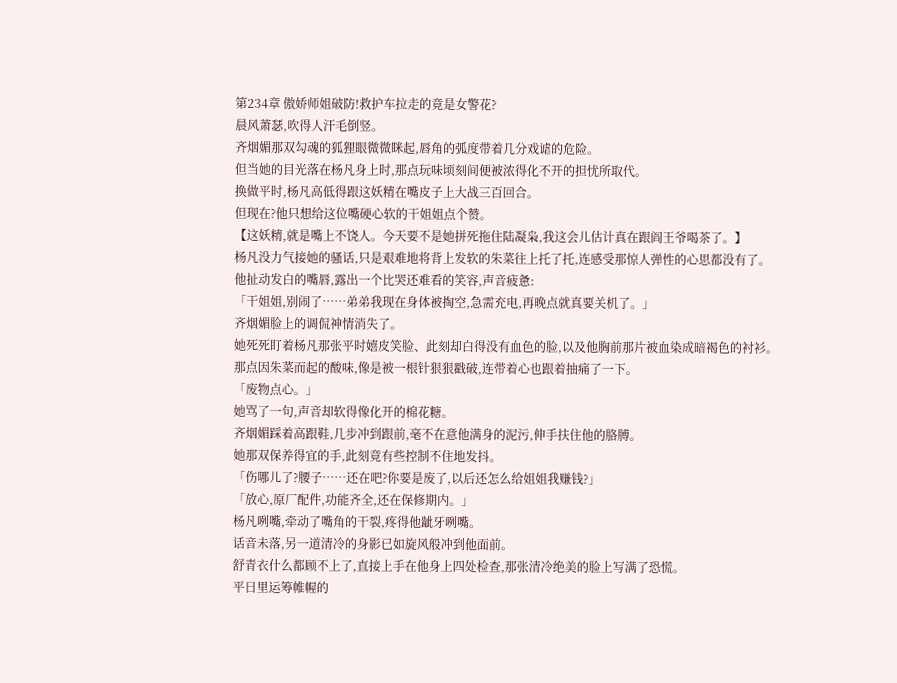第234章 傲娇师姐破防!救护车拉走的竟是女警花?
晨风萧瑟,吹得人汗毛倒竖。
齐烟媚那双勾魂的狐狸眼微微眯起,唇角的弧度带着几分戏谑的危险。
但当她的目光落在杨凡身上时,那点玩味顷刻间便被浓得化不开的担忧所取代。
换做平时,杨凡高低得跟这妖精在嘴皮子上大战三百回合。
但现在?他只想给这位嘴硬心软的干姐姐点个赞。
【这妖精,就是嘴上不饶人。今天要不是她拼死拖住陆凝枭,我这会儿估计真在跟阎王爷喝茶了。】
杨凡没力气接她的骚话,只是艰难地将背上发软的朱菜往上托了托,连感受那惊人弹性的心思都没有了。
他扯动发白的嘴唇,露出一个比哭还难看的笑容,声音疲惫:
「干姐姐,别闹了……弟弟我现在身体被掏空,急需充电,再晚点就真要关机了。」
齐烟媚脸上的调侃神情消失了。
她死死盯着杨凡那张平时嬉皮笑脸、此刻却白得没有血色的脸,以及他胸前那片被血染成暗褐色的衬衫。
那点因朱菜而起的酸味,像是被一根针狠狠戳破,连带着心也跟着抽痛了一下。
「废物点心。」
她骂了一句,声音却软得像化开的棉花糖。
齐烟媚踩着高跟鞋,几步冲到跟前,毫不在意他满身的泥污,伸手扶住他的胳膊。
她那双保养得宜的手,此刻竟有些控制不住地发抖。
「伤哪儿了?腰子……还在吧?你要是废了,以后还怎么给姐姐我赚钱?」
「放心,原厂配件,功能齐全,还在保修期内。」
杨凡咧嘴,牵动了嘴角的干裂,疼得他龇牙咧嘴。
话音未落,另一道清冷的身影已如旋风般冲到他面前。
舒青衣什么都顾不上了,直接上手在他身上四处检查,那张清冷绝美的脸上写满了恐慌。
平日里运筹帷幄的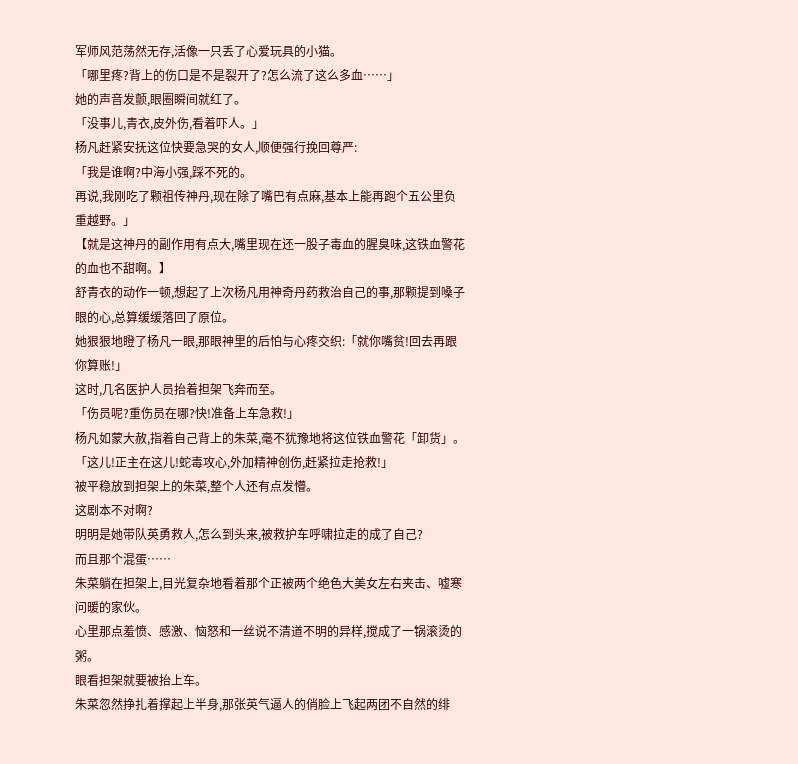军师风范荡然无存,活像一只丢了心爱玩具的小猫。
「哪里疼?背上的伤口是不是裂开了?怎么流了这么多血……」
她的声音发颤,眼圈瞬间就红了。
「没事儿,青衣,皮外伤,看着吓人。」
杨凡赶紧安抚这位快要急哭的女人,顺便强行挽回尊严:
「我是谁啊?中海小强,踩不死的。
再说,我刚吃了颗祖传神丹,现在除了嘴巴有点麻,基本上能再跑个五公里负重越野。」
【就是这神丹的副作用有点大,嘴里现在还一股子毒血的腥臭味,这铁血警花的血也不甜啊。】
舒青衣的动作一顿,想起了上次杨凡用神奇丹药救治自己的事,那颗提到嗓子眼的心,总算缓缓落回了原位。
她狠狠地瞪了杨凡一眼,那眼神里的后怕与心疼交织:「就你嘴贫!回去再跟你算账!」
这时,几名医护人员抬着担架飞奔而至。
「伤员呢?重伤员在哪?快!准备上车急救!」
杨凡如蒙大赦,指着自己背上的朱菜,毫不犹豫地将这位铁血警花「卸货」。
「这儿!正主在这儿!蛇毒攻心,外加精神创伤,赶紧拉走抢救!」
被平稳放到担架上的朱菜,整个人还有点发懵。
这剧本不对啊?
明明是她带队英勇救人,怎么到头来,被救护车呼啸拉走的成了自己?
而且那个混蛋……
朱菜躺在担架上,目光复杂地看着那个正被两个绝色大美女左右夹击、嘘寒问暖的家伙。
心里那点羞愤、感激、恼怒和一丝说不清道不明的异样,搅成了一锅滚烫的粥。
眼看担架就要被抬上车。
朱菜忽然挣扎着撑起上半身,那张英气逼人的俏脸上飞起两团不自然的绯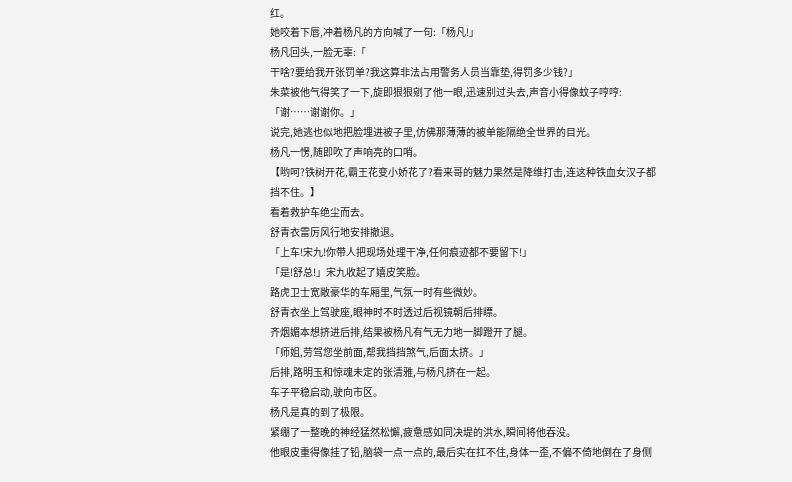红。
她咬着下唇,冲着杨凡的方向喊了一句:「杨凡!」
杨凡回头,一脸无辜:「
干啥?要给我开张罚单?我这算非法占用警务人员当靠垫,得罚多少钱?」
朱菜被他气得笑了一下,旋即狠狠剜了他一眼,迅速别过头去,声音小得像蚊子哼哼:
「谢……谢谢你。」
说完,她逃也似地把脸埋进被子里,仿佛那薄薄的被单能隔绝全世界的目光。
杨凡一愣,随即吹了声响亮的口哨。
【哟呵?铁树开花,霸王花变小娇花了?看来哥的魅力果然是降维打击,连这种铁血女汉子都挡不住。】
看着救护车绝尘而去。
舒青衣雷厉风行地安排撤退。
「上车!宋九!你带人把现场处理干净,任何痕迹都不要留下!」
「是!舒总!」宋九收起了嬉皮笑脸。
路虎卫士宽敞豪华的车厢里,气氛一时有些微妙。
舒青衣坐上驾驶座,眼神时不时透过后视镜朝后排瞟。
齐烟媚本想挤进后排,结果被杨凡有气无力地一脚蹬开了腿。
「师姐,劳驾您坐前面,帮我挡挡煞气,后面太挤。」
后排,路明玉和惊魂未定的张清雅,与杨凡挤在一起。
车子平稳启动,驶向市区。
杨凡是真的到了极限。
紧绷了一整晚的神经猛然松懈,疲惫感如同决堤的洪水,瞬间将他吞没。
他眼皮重得像挂了铅,脑袋一点一点的,最后实在扛不住,身体一歪,不偏不倚地倒在了身侧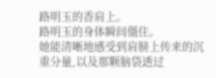路明玉的香肩上。
路明玉的身体瞬间僵住。
她能清晰地感受到肩膀上传来的沉重分量,以及那颗脑袋透过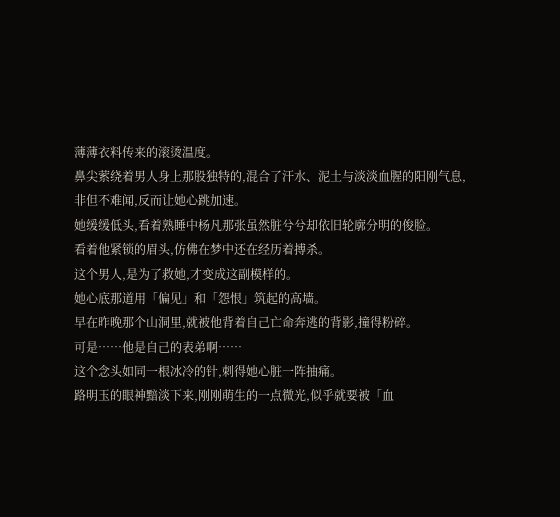薄薄衣料传来的滚烫温度。
鼻尖萦绕着男人身上那股独特的,混合了汗水、泥土与淡淡血腥的阳刚气息,非但不难闻,反而让她心跳加速。
她缓缓低头,看着熟睡中杨凡那张虽然脏兮兮却依旧轮廓分明的俊脸。
看着他紧锁的眉头,仿佛在梦中还在经历着搏杀。
这个男人,是为了救她,才变成这副模样的。
她心底那道用「偏见」和「怨恨」筑起的高墙。
早在昨晚那个山洞里,就被他背着自己亡命奔逃的背影,撞得粉碎。
可是……他是自己的表弟啊……
这个念头如同一根冰冷的针,刺得她心脏一阵抽痛。
路明玉的眼神黯淡下来,刚刚萌生的一点微光,似乎就要被「血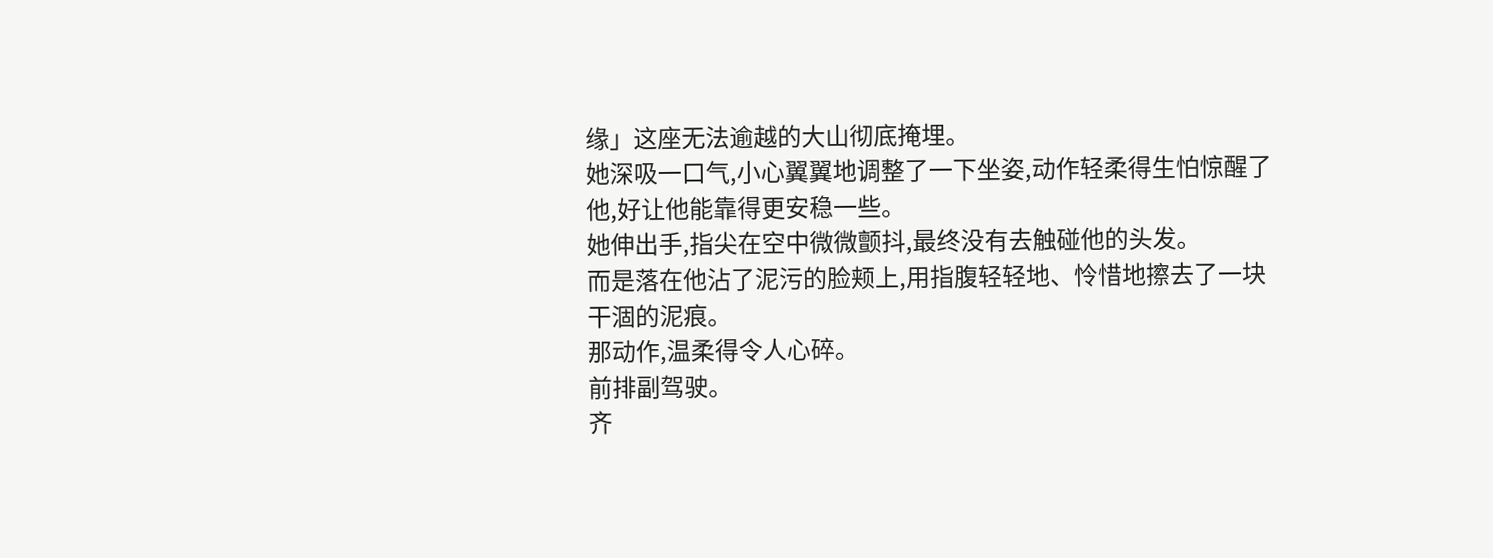缘」这座无法逾越的大山彻底掩埋。
她深吸一口气,小心翼翼地调整了一下坐姿,动作轻柔得生怕惊醒了他,好让他能靠得更安稳一些。
她伸出手,指尖在空中微微颤抖,最终没有去触碰他的头发。
而是落在他沾了泥污的脸颊上,用指腹轻轻地、怜惜地擦去了一块干涸的泥痕。
那动作,温柔得令人心碎。
前排副驾驶。
齐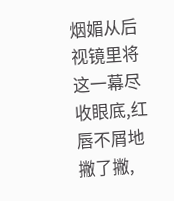烟媚从后视镜里将这一幕尽收眼底,红唇不屑地撇了撇,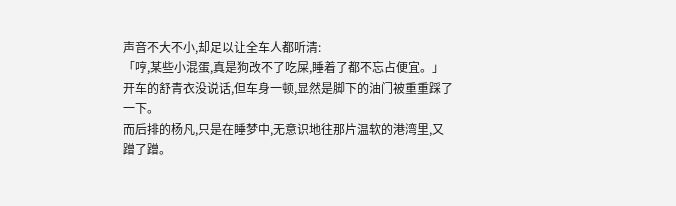声音不大不小,却足以让全车人都听清:
「哼,某些小混蛋,真是狗改不了吃屎,睡着了都不忘占便宜。」
开车的舒青衣没说话,但车身一顿,显然是脚下的油门被重重踩了一下。
而后排的杨凡,只是在睡梦中,无意识地往那片温软的港湾里,又蹭了蹭。